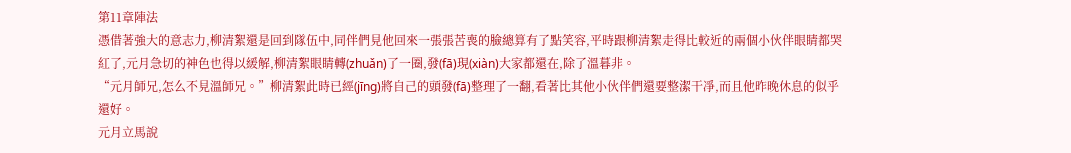第11章陣法
憑借著強大的意志力,柳清絮還是回到隊伍中,同伴們見他回來一張張苦喪的臉總算有了點笑容,平時跟柳清絮走得比較近的兩個小伙伴眼睛都哭紅了,元月急切的神色也得以緩解,柳清絮眼睛轉(zhuǎn)了一圈,發(fā)現(xiàn)大家都還在,除了溫暮非。
“元月師兄,怎么不見溫師兄。”柳清絮此時已經(jīng)將自己的頭發(fā)整理了一翻,看著比其他小伙伴們還要整潔干凈,而且他昨晚休息的似乎還好。
元月立馬說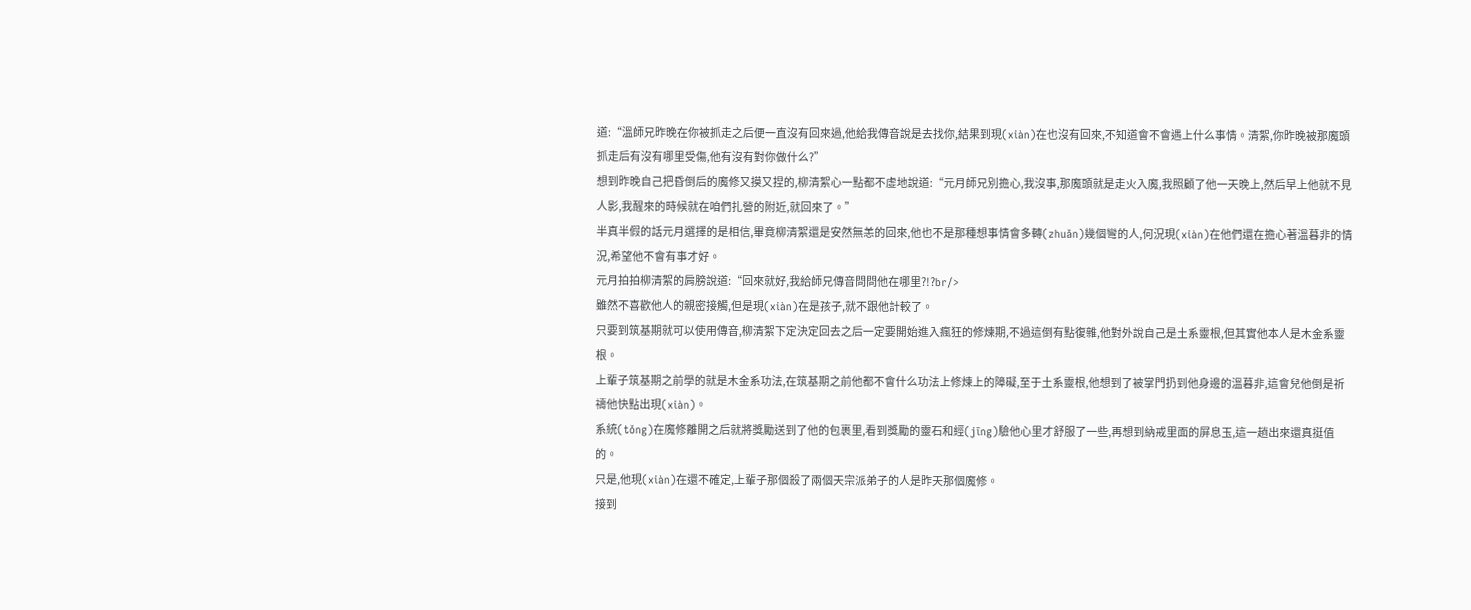道:“溫師兄昨晚在你被抓走之后便一直沒有回來過,他給我傳音說是去找你,結果到現(xiàn)在也沒有回來,不知道會不會遇上什么事情。清絮,你昨晚被那魔頭抓走后有沒有哪里受傷,他有沒有對你做什么?”
想到昨晚自己把昏倒后的魔修又摸又捏的,柳清絮心一點都不虛地說道:“元月師兄別擔心,我沒事,那魔頭就是走火入魔,我照顧了他一天晚上,然后早上他就不見人影,我醒來的時候就在咱們扎營的附近,就回來了。”
半真半假的話元月選擇的是相信,畢竟柳清絮還是安然無恙的回來,他也不是那種想事情會多轉(zhuǎn)幾個彎的人,何況現(xiàn)在他們還在擔心著溫暮非的情況,希望他不會有事才好。
元月拍拍柳清絮的肩膀說道:“回來就好,我給師兄傳音問問他在哪里?!?br/>
雖然不喜歡他人的親密接觸,但是現(xiàn)在是孩子,就不跟他計較了。
只要到筑基期就可以使用傳音,柳清絮下定決定回去之后一定要開始進入瘋狂的修煉期,不過這倒有點復雜,他對外說自己是土系靈根,但其實他本人是木金系靈根。
上輩子筑基期之前學的就是木金系功法,在筑基期之前他都不會什么功法上修煉上的障礙,至于土系靈根,他想到了被掌門扔到他身邊的溫暮非,這會兒他倒是祈禱他快點出現(xiàn)。
系統(tǒng)在魔修離開之后就將獎勵送到了他的包裹里,看到獎勵的靈石和經(jīng)驗他心里才舒服了一些,再想到納戒里面的屏息玉,這一趟出來還真挺值的。
只是,他現(xiàn)在還不確定,上輩子那個殺了兩個天宗派弟子的人是昨天那個魔修。
接到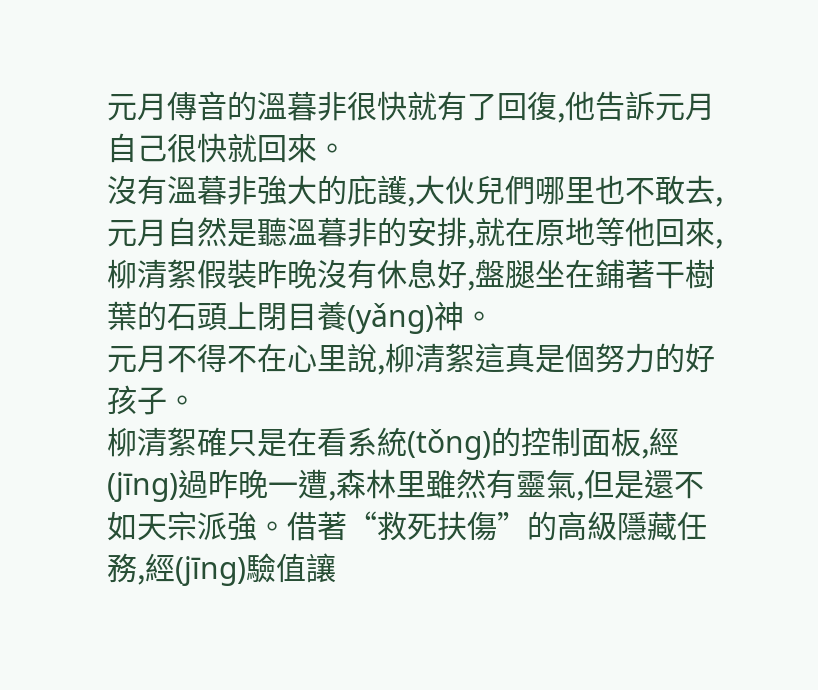元月傳音的溫暮非很快就有了回復,他告訴元月自己很快就回來。
沒有溫暮非強大的庇護,大伙兒們哪里也不敢去,元月自然是聽溫暮非的安排,就在原地等他回來,柳清絮假裝昨晚沒有休息好,盤腿坐在鋪著干樹葉的石頭上閉目養(yǎng)神。
元月不得不在心里說,柳清絮這真是個努力的好孩子。
柳清絮確只是在看系統(tǒng)的控制面板,經(jīng)過昨晚一遭,森林里雖然有靈氣,但是還不如天宗派強。借著“救死扶傷”的高級隱藏任務,經(jīng)驗值讓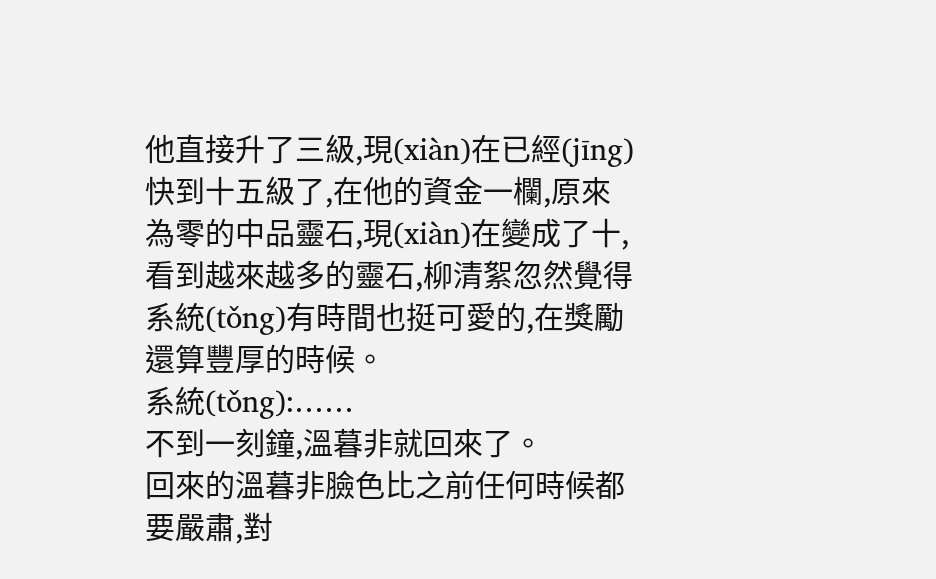他直接升了三級,現(xiàn)在已經(jīng)快到十五級了,在他的資金一欄,原來為零的中品靈石,現(xiàn)在變成了十,看到越來越多的靈石,柳清絮忽然覺得系統(tǒng)有時間也挺可愛的,在獎勵還算豐厚的時候。
系統(tǒng):……
不到一刻鐘,溫暮非就回來了。
回來的溫暮非臉色比之前任何時候都要嚴肅,對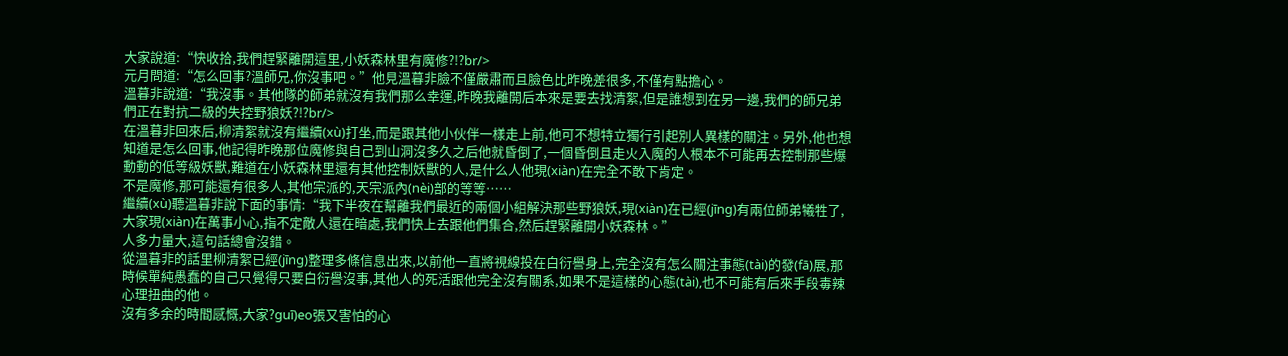大家說道:“快收拾,我們趕緊離開這里,小妖森林里有魔修?!?br/>
元月問道:“怎么回事?溫師兄,你沒事吧。”他見溫暮非臉不僅嚴肅而且臉色比昨晚差很多,不僅有點擔心。
溫暮非說道:“我沒事。其他隊的師弟就沒有我們那么幸運,昨晚我離開后本來是要去找清絮,但是誰想到在另一邊,我們的師兄弟們正在對抗二級的失控野狼妖?!?br/>
在溫暮非回來后,柳清絮就沒有繼續(xù)打坐,而是跟其他小伙伴一樣走上前,他可不想特立獨行引起別人異樣的關注。另外,他也想知道是怎么回事,他記得昨晚那位魔修與自己到山洞沒多久之后他就昏倒了,一個昏倒且走火入魔的人根本不可能再去控制那些爆動動的低等級妖獸,難道在小妖森林里還有其他控制妖獸的人,是什么人他現(xiàn)在完全不敢下肯定。
不是魔修,那可能還有很多人,其他宗派的,天宗派內(nèi)部的等等……
繼續(xù)聽溫暮非說下面的事情:“我下半夜在幫離我們最近的兩個小組解決那些野狼妖,現(xiàn)在已經(jīng)有兩位師弟犧牲了,大家現(xiàn)在萬事小心,指不定敵人還在暗處,我們快上去跟他們集合,然后趕緊離開小妖森林。”
人多力量大,這句話總會沒錯。
從溫暮非的話里柳清絮已經(jīng)整理多條信息出來,以前他一直將視線投在白衍譽身上,完全沒有怎么關注事態(tài)的發(fā)展,那時候單純愚蠢的自己只覺得只要白衍譽沒事,其他人的死活跟他完全沒有關系,如果不是這樣的心態(tài),也不可能有后來手段毒辣心理扭曲的他。
沒有多余的時間感慨,大家?guī)еo張又害怕的心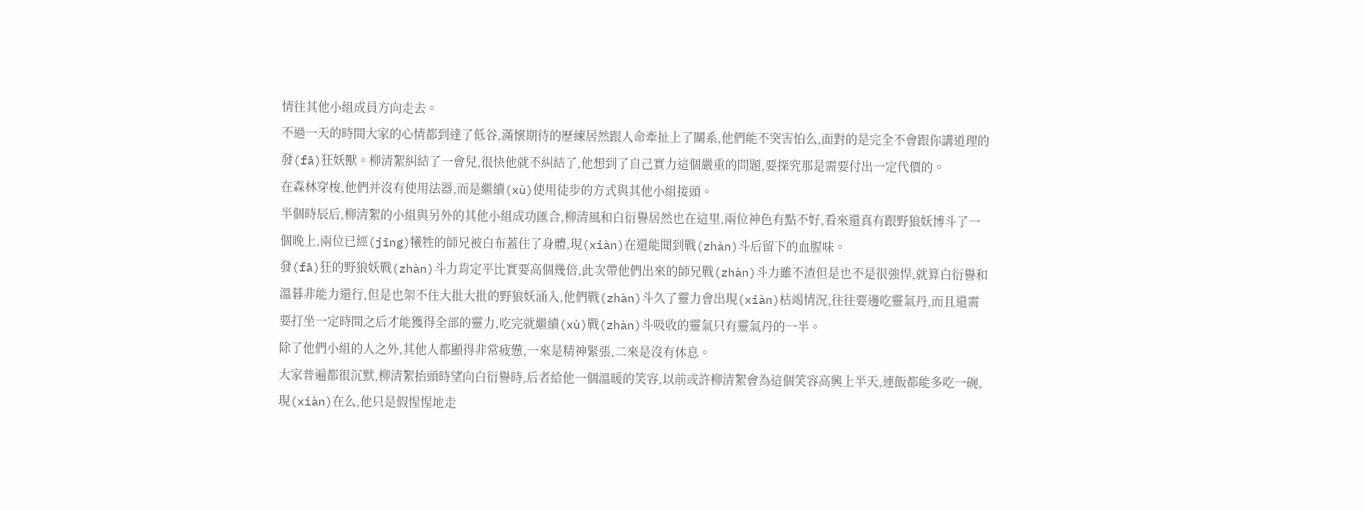情往其他小組成員方向走去。
不過一天的時間大家的心情都到達了低谷,滿懷期待的歷練居然跟人命牽扯上了關系,他們能不突害怕么,面對的是完全不會跟你講道理的發(fā)狂妖獸。柳清絮糾結了一會兒,很快他就不糾結了,他想到了自己實力這個嚴重的問題,要探究那是需要付出一定代價的。
在森林穿梭,他們并沒有使用法器,而是繼續(xù)使用徒步的方式與其他小組接頭。
半個時辰后,柳清絮的小組與另外的其他小組成功匯合,柳清風和白衍譽居然也在這里,兩位神色有點不好,看來還真有跟野狼妖博斗了一個晚上,兩位已經(jīng)犧牲的師兄被白布蓋住了身體,現(xiàn)在還能聞到戰(zhàn)斗后留下的血腥味。
發(fā)狂的野狼妖戰(zhàn)斗力肯定平比實要高個幾倍,此次帶他們出來的師兄戰(zhàn)斗力雖不渣但是也不是很強悍,就算白衍譽和溫暮非能力還行,但是也架不住大批大批的野狼妖涌入,他們戰(zhàn)斗久了靈力會出現(xiàn)枯竭情況,往往要邊吃靈氣丹,而且還需要打坐一定時間之后才能獲得全部的靈力,吃完就繼續(xù)戰(zhàn)斗吸收的靈氣只有靈氣丹的一半。
除了他們小組的人之外,其他人都顯得非常疲憊,一來是精神緊張,二來是沒有休息。
大家普遍都很沉默,柳清絮抬頭時望向白衍譽時,后者給他一個溫暖的笑容,以前或許柳清絮會為這個笑容高興上半天,連飯都能多吃一碗,現(xiàn)在么,他只是假惺惺地走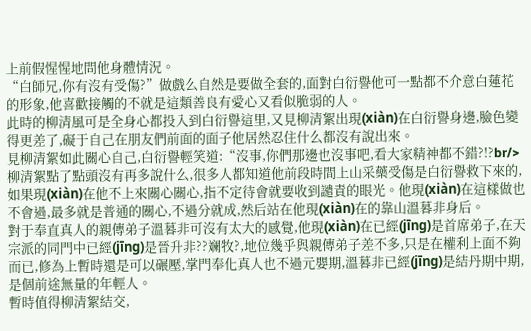上前假惺惺地問他身體情況。
“白師兄,你有沒有受傷?”做戲么自然是要做全套的,面對白衍譽他可一點都不介意白蓮花的形象,他喜歡接觸的不就是這類善良有愛心又看似脆弱的人。
此時的柳清風可是全身心都投入到白衍譽這里,又見柳清絮出現(xiàn)在白衍譽身邊,臉色變得更差了,礙于自己在朋友們前面的面子他居然忍住什么都沒有說出來。
見柳清絮如此關心自己,白衍譽輕笑道:“沒事,你們那邊也沒事吧,看大家精神都不錯?!?br/>
柳清絮點了點頭沒有再多說什么,很多人都知道他前段時間上山采藥受傷是白衍譽救下來的,如果現(xiàn)在他不上來關心關心,指不定待會就要收到譴責的眼光。他現(xiàn)在這樣做也不會過,最多就是普通的關心,不過分就成,然后站在他現(xiàn)在的靠山溫暮非身后。
對于奉直真人的親傳弟子溫暮非可沒有太大的感覺,他現(xiàn)在已經(jīng)是首席弟子,在天宗派的同門中已經(jīng)是晉升非??斓牧?,地位幾乎與親傳弟子差不多,只是在權利上面不夠而已,修為上暫時還是可以碾壓,掌門奉化真人也不過元嬰期,溫暮非已經(jīng)是結丹期中期,是個前途無量的年輕人。
暫時值得柳清絮結交,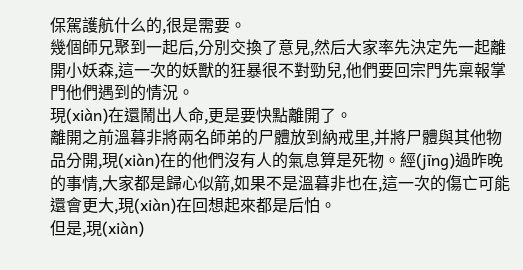保駕護航什么的,很是需要。
幾個師兄聚到一起后,分別交換了意見,然后大家率先決定先一起離開小妖森,這一次的妖獸的狂暴很不對勁兒,他們要回宗門先稟報掌門他們遇到的情況。
現(xiàn)在還鬧出人命,更是要快點離開了。
離開之前溫暮非將兩名師弟的尸體放到納戒里,并將尸體與其他物品分開,現(xiàn)在的他們沒有人的氣息算是死物。經(jīng)過昨晚的事情,大家都是歸心似箭,如果不是溫暮非也在,這一次的傷亡可能還會更大,現(xiàn)在回想起來都是后怕。
但是,現(xiàn)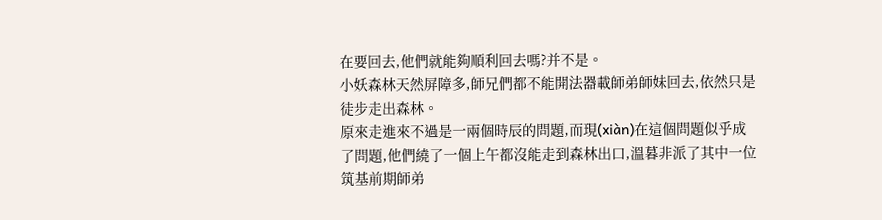在要回去,他們就能夠順利回去嗎?并不是。
小妖森林天然屏障多,師兄們都不能開法器載師弟師妹回去,依然只是徒步走出森林。
原來走進來不過是一兩個時辰的問題,而現(xiàn)在這個問題似乎成了問題,他們繞了一個上午都沒能走到森林出口,溫暮非派了其中一位筑基前期師弟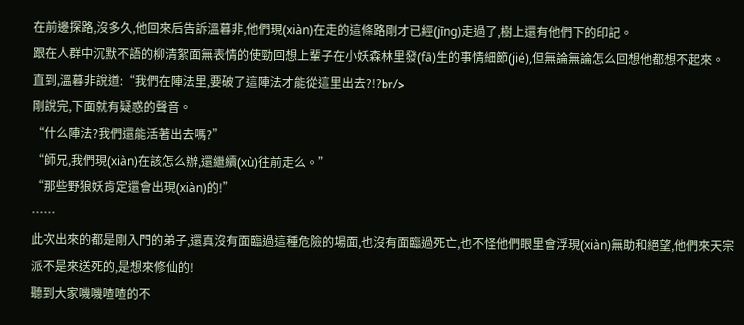在前邊探路,沒多久,他回來后告訴溫暮非,他們現(xiàn)在走的這條路剛才已經(jīng)走過了,樹上還有他們下的印記。
跟在人群中沉默不語的柳清絮面無表情的使勁回想上輩子在小妖森林里發(fā)生的事情細節(jié),但無論無論怎么回想他都想不起來。
直到,溫暮非說道:“我們在陣法里,要破了這陣法才能從這里出去?!?br/>
剛說完,下面就有疑惑的聲音。
“什么陣法?我們還能活著出去嗎?”
“師兄,我們現(xiàn)在該怎么辦,還繼續(xù)往前走么。”
“那些野狼妖肯定還會出現(xiàn)的!”
……
此次出來的都是剛入門的弟子,還真沒有面臨過這種危險的場面,也沒有面臨過死亡,也不怪他們眼里會浮現(xiàn)無助和絕望,他們來天宗派不是來送死的,是想來修仙的!
聽到大家嘰嘰喳喳的不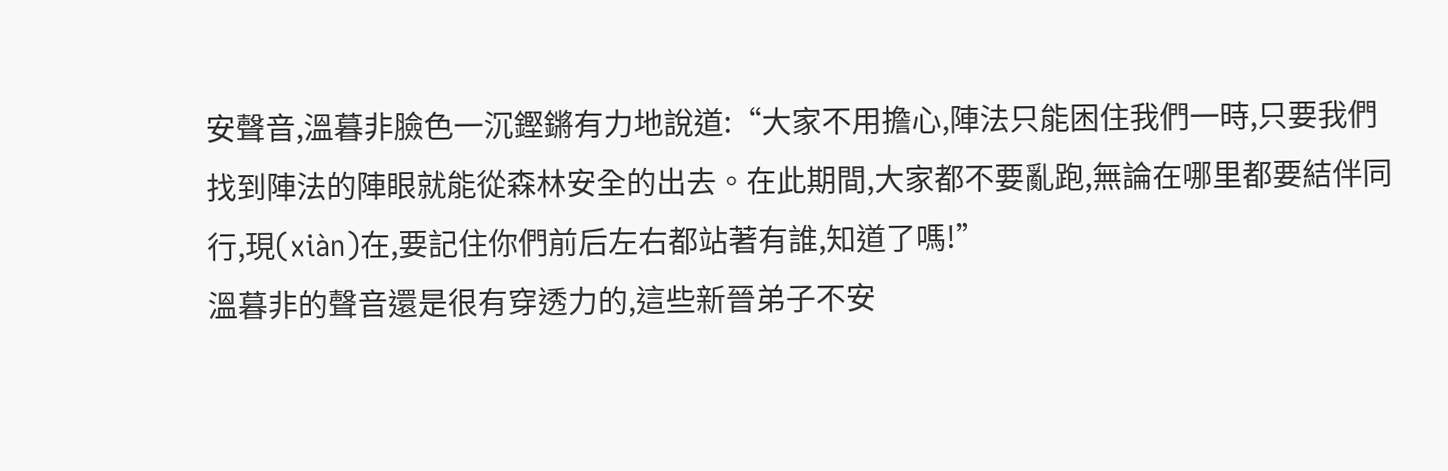安聲音,溫暮非臉色一沉鏗鏘有力地說道:“大家不用擔心,陣法只能困住我們一時,只要我們找到陣法的陣眼就能從森林安全的出去。在此期間,大家都不要亂跑,無論在哪里都要結伴同行,現(xiàn)在,要記住你們前后左右都站著有誰,知道了嗎!”
溫暮非的聲音還是很有穿透力的,這些新晉弟子不安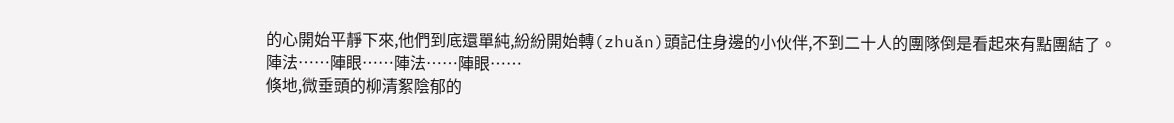的心開始平靜下來,他們到底還單純,紛紛開始轉(zhuǎn)頭記住身邊的小伙伴,不到二十人的團隊倒是看起來有點團結了。
陣法……陣眼……陣法……陣眼……
倏地,微垂頭的柳清絮陰郁的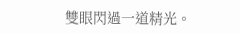雙眼閃過一道精光。